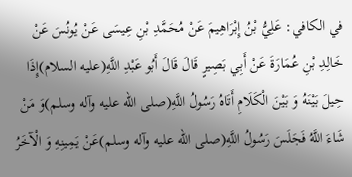في الكافي: عَلِيُّ بْنُ إِبْرَاهِيمَ عَنْ مُحَمَّدِ بْنِ عِيسَى عَنْ يُونُسَ عَنْ خَالِدِ بْنِ عُمَارَةَ عَنْ أَبِي بَصِيرٍ قَالَ قَالَ أَبُو عَبْدِ اللَّهِ(عليه السلام)إِذَا حِيلَ بَيْنَهُ وَ بَيْنَ الْكَلَامِ أَتَاهُ رَسُولُ اللَّهِ(صلى الله عليه وآله وسلم)وَ مَنْ شَاءَ اللَّهُ فَجَلَسَ رَسُولُ اللَّهِ(صلى الله عليه وآله وسلم)عَنْ يَمِينِهِ وَ الْآخَرُ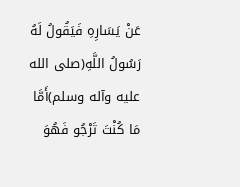عَنْ يَسَارِهِ فَيَقُولُ لَهُ رَسُولُ اللَّهِ(صلى الله عليه وآله وسلم)أَمَّا مَا كُنْتَ تَرْجُو فَهُوَ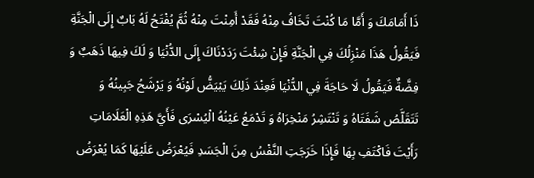ذَا أَمَامَكَ وَ أَمَّا مَا كُنْتَ تَخَافُ مِنْهُ فَقَدْ أَمِنْتَ مِنْهُ ثُمَّ يُفْتَحُ لَهُ بَابٌ إِلَى الْجَنَّةِ فَيَقُولُ هَذَا مَنْزِلُكَ فِي الْجَنَّةِ فَإِنْ شِئْتَ رَدَدْنَاكَ إِلَى الدُّنْيَا وَ لَكَ فِيهَا ذَهَبٌ وَ فِضَّةٌ فَيَقُولُ لَا حَاجَةَ فِي الدُّنْيَا فَعِنْدَ ذَلِكَ يَبْيَضُّ لَوْنُهُ وَ يَرْشَحُ جَبِينُهُ وَ تَتَقَلَّصُ شَفَتَاهُ وَ تَنْتَشِرُ مَنْخِرَاهُ وَ تَدْمَعُ عَيْنُهُ الْيُسْرَى فَأَيَّ هَذِهِ الْعَلَامَاتِ رَأَيْتَ فَاكْتَفِ بِهَا فَإِذَا خَرَجَتِ النَّفْسُ مِنَ الْجَسَدِ فَيُعْرَضُ عَلَيْهَا كَمَا يُعْرَضُ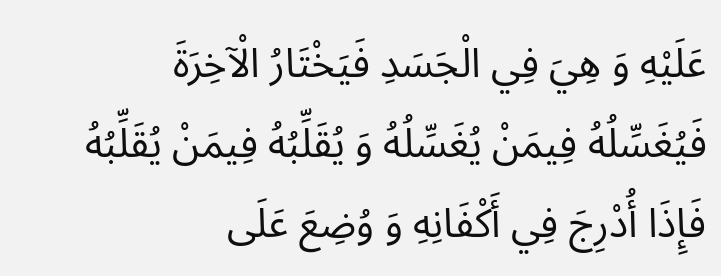عَلَيْهِ وَ هِيَ فِي الْجَسَدِ فَيَخْتَارُ الْآخِرَةَ فَيُغَسِّلُهُ فِيمَنْ يُغَسِّلُهُ وَ يُقَلِّبُهُ فِيمَنْ يُقَلِّبُهُ فَإِذَا أُدْرِجَ فِي أَكْفَانِهِ وَ وُضِعَ عَلَى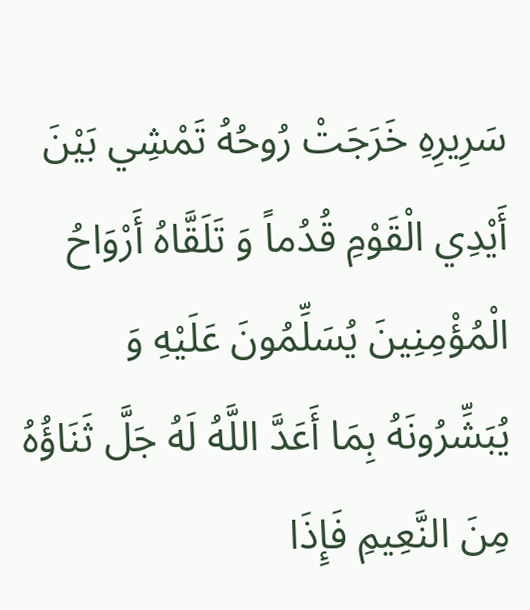سَرِيرِهِ خَرَجَتْ رُوحُهُ تَمْشِي بَيْنَ أَيْدِي الْقَوْمِ قُدُماً وَ تَلَقَّاهُ أَرْوَاحُ الْمُؤْمِنِينَ يُسَلِّمُونَ عَلَيْهِ وَ يُبَشِّرُونَهُ بِمَا أَعَدَّ اللَّهُ لَهُ جَلَّ ثَنَاؤُهُ مِنَ النَّعِيمِ فَإِذَا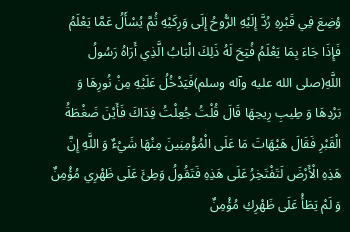وُضِعَ فِي قَبْرِهِ رُدَّ إِلَيْهِ الرُّوحُ إِلَى وَرِكَيْهِ ثُمَّ يُسْأَلُ عَمَّا يَعْلَمُ فَإِذَا جَاءَ بِمَا يَعْلَمُ فُتِحَ لَهُ ذَلِكَ الْبَابُ الَّذِي أَرَاهُ رَسُولُ اللَّهِ(صلى الله عليه وآله وسلم)فَيَدْخُلُ عَلَيْهِ مِنْ نُورِهَا وَ بَرْدِهَا وَ طِيبِ رِيحِهَا قَالَ قُلْتُ جُعِلْتُ فِدَاكَ فَأَيْنَ ضَغْطَةُ الْقَبْرِ فَقَالَ هَيْهَاتَ مَا عَلَى الْمُؤْمِنِينَ مِنْهَا شَيْءٌ وَ اللَّهِ إِنَّ هَذِهِ الْأَرْضَ لَتَفْتَخِرُ عَلَى هَذِهِ فَتَقُولُ وَطِئَ عَلَى ظَهْرِي مُؤْمِنٌ وَ لَمْ يَطَأْ عَلَى ظَهْرِكِ مُؤْمِنٌ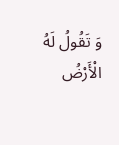وَ تَقُولُ لَهُ الْأَرْضُ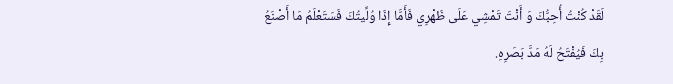لَقَدْ كُنْتُ أُحِبُّكَ وَ أَنْتَ تَمْشِي عَلَى ظَهْرِي فَأَمَّا إِذَا وُلِّيتُكَ فَسَتَعْلَمُ مَا أَصْنَعُ بِكَ فَيُفْتَحُ لَهُ مَدَّ بَصَرِهِ.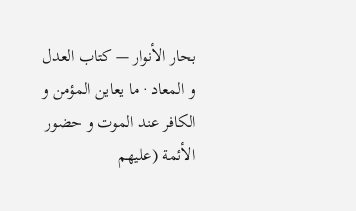بحار الأنوار — كتاب العدل و المعاد · ما يعاين المؤمن و الكافر عند الموت و حضور الأئمة (عليهم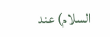السلام) عند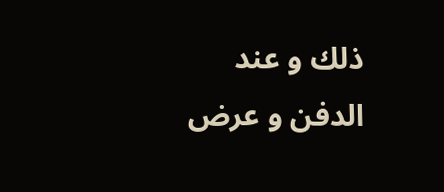ذلك و عند الدفن و عرض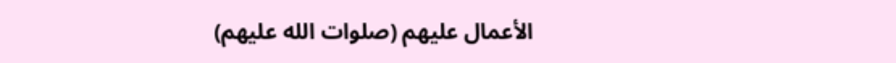الأعمال عليهم (صلوات الله عليهم)